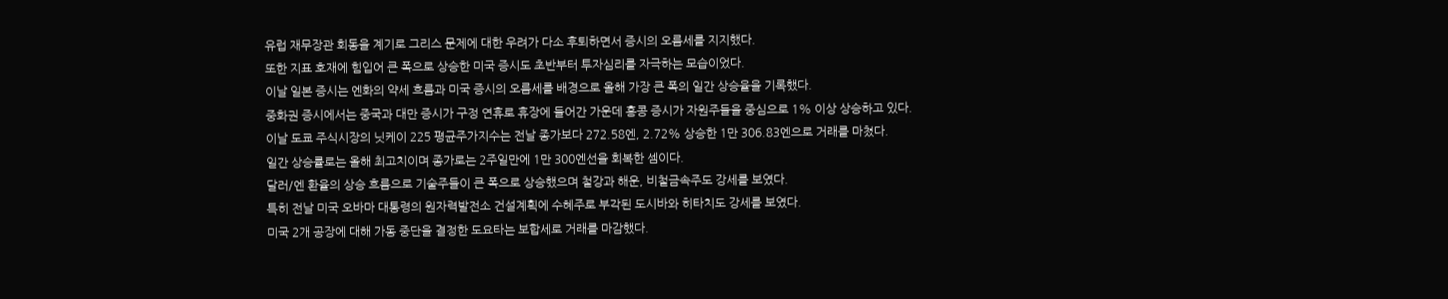유럽 재무장관 회동을 계기로 그리스 문제에 대한 우려가 다소 후퇴하면서 증시의 오름세를 지지했다.
또한 지표 호재에 힘입어 큰 폭으로 상승한 미국 증시도 초반부터 투자심리를 자극하는 모습이었다.
이날 일본 증시는 엔화의 약세 흐름과 미국 증시의 오름세를 배경으로 올해 가장 큰 폭의 일간 상승율을 기록했다.
중화권 증시에서는 중국과 대만 증시가 구정 연휴로 휴장에 들어간 가운데 홍콩 증시가 자원주들을 중심으로 1% 이상 상승하고 있다.
이날 도쿄 주식시장의 닛케이 225 평균주가지수는 전날 종가보다 272.58엔, 2.72% 상승한 1만 306.83엔으로 거래를 마쳤다.
일간 상승률로는 올해 최고치이며 종가로는 2주일만에 1만 300엔선을 회복한 셈이다.
달러/엔 환율의 상승 흐름으로 기술주들이 큰 폭으로 상승했으며 철강과 해운, 비철금속주도 강세를 보였다.
특히 전날 미국 오바마 대통령의 원자력발전소 건설계획에 수혜주로 부각된 도시바와 히타치도 강세를 보였다.
미국 2개 공장에 대해 가동 중단을 결정한 도요타는 보합세로 거래를 마감했다.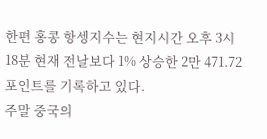한편 홍콩 항셍지수는 현지시간 오후 3시 18분 현재 전날보다 1% 상승한 2만 471.72포인트를 기록하고 있다.
주말 중국의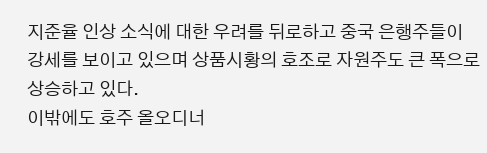지준율 인상 소식에 대한 우려를 뒤로하고 중국 은행주들이 강세를 보이고 있으며 상품시황의 호조로 자원주도 큰 폭으로 상승하고 있다.
이밖에도 호주 올오디너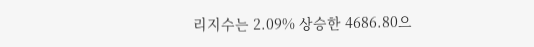리지수는 2.09% 상승한 4686.80으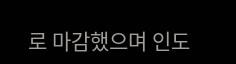로 마감했으며 인도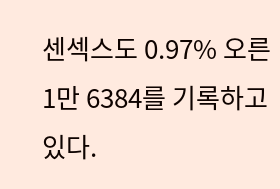센섹스도 0.97% 오른 1만 6384를 기록하고 있다.